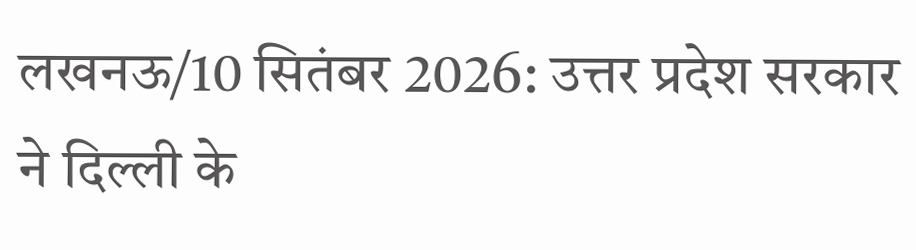लखनऊ/10 सितंबर 2026: उत्तर प्रदेश सरकार ने दिल्ली के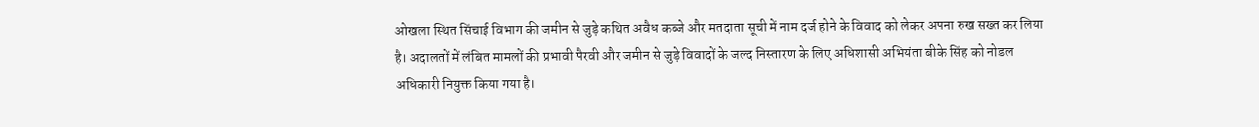ओखला स्थित सिंचाई विभाग की जमीन से जुड़े कथित अवैध कब्जे और मतदाता सूची में नाम दर्ज होने के विवाद को लेकर अपना रुख सख्त कर लिया है। अदालतों में लंबित मामलों की प्रभावी पैरवी और जमीन से जुड़े विवादों के जल्द निस्तारण के लिए अधिशासी अभियंता बीके सिंह को नोडल अधिकारी नियुक्त किया गया है।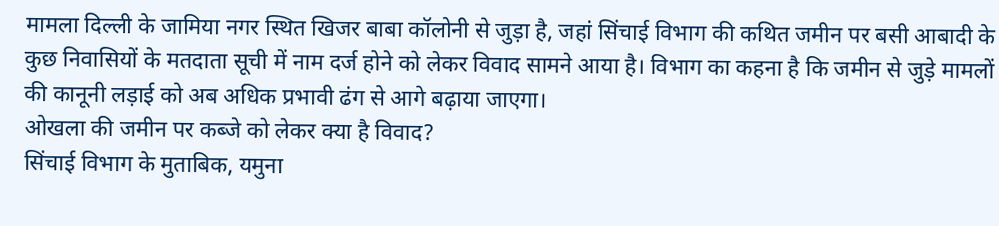मामला दिल्ली के जामिया नगर स्थित खिजर बाबा कॉलोनी से जुड़ा है, जहां सिंचाई विभाग की कथित जमीन पर बसी आबादी के कुछ निवासियों के मतदाता सूची में नाम दर्ज होने को लेकर विवाद सामने आया है। विभाग का कहना है कि जमीन से जुड़े मामलों की कानूनी लड़ाई को अब अधिक प्रभावी ढंग से आगे बढ़ाया जाएगा।
ओखला की जमीन पर कब्जे को लेकर क्या है विवाद?
सिंचाई विभाग के मुताबिक, यमुना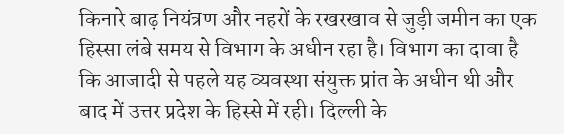किनारे बाढ़ नियंत्रण और नहरों के रखरखाव से जुड़ी जमीन का एक हिस्सा लंबे समय से विभाग के अधीन रहा है। विभाग का दावा है कि आजादी से पहले यह व्यवस्था संयुक्त प्रांत के अधीन थी और बाद में उत्तर प्रदेश के हिस्से में रही। दिल्ली के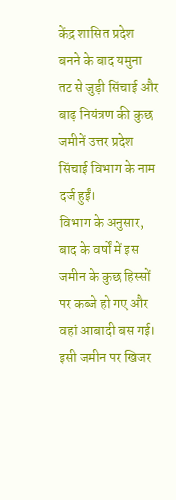केंद्र शासित प्रदेश बनने के बाद यमुना तट से जुड़ी सिंचाई और बाढ़ नियंत्रण की कुछ जमीनें उत्तर प्रदेश सिंचाई विभाग के नाम दर्ज हुईं।
विभाग के अनुसार, बाद के वर्षों में इस जमीन के कुछ हिस्सों पर कब्जे हो गए और वहां आबादी बस गई। इसी जमीन पर खिजर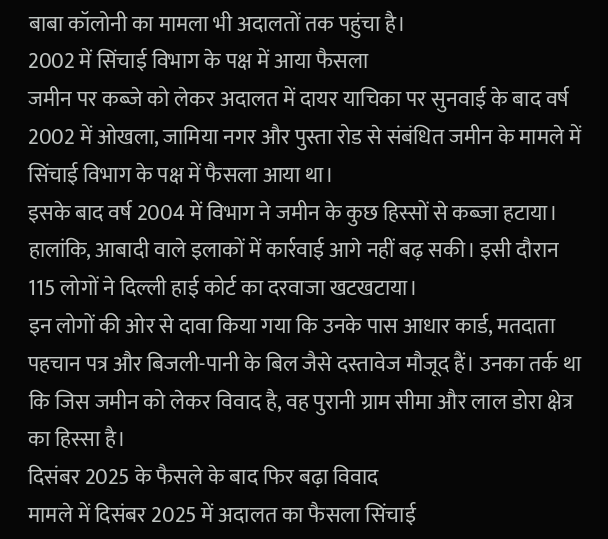बाबा कॉलोनी का मामला भी अदालतों तक पहुंचा है।
2002 में सिंचाई विभाग के पक्ष में आया फैसला
जमीन पर कब्जे को लेकर अदालत में दायर याचिका पर सुनवाई के बाद वर्ष 2002 में ओखला, जामिया नगर और पुस्ता रोड से संबंधित जमीन के मामले में सिंचाई विभाग के पक्ष में फैसला आया था।
इसके बाद वर्ष 2004 में विभाग ने जमीन के कुछ हिस्सों से कब्जा हटाया। हालांकि, आबादी वाले इलाकों में कार्रवाई आगे नहीं बढ़ सकी। इसी दौरान 115 लोगों ने दिल्ली हाई कोर्ट का दरवाजा खटखटाया।
इन लोगों की ओर से दावा किया गया कि उनके पास आधार कार्ड, मतदाता पहचान पत्र और बिजली-पानी के बिल जैसे दस्तावेज मौजूद हैं। उनका तर्क था कि जिस जमीन को लेकर विवाद है, वह पुरानी ग्राम सीमा और लाल डोरा क्षेत्र का हिस्सा है।
दिसंबर 2025 के फैसले के बाद फिर बढ़ा विवाद
मामले में दिसंबर 2025 में अदालत का फैसला सिंचाई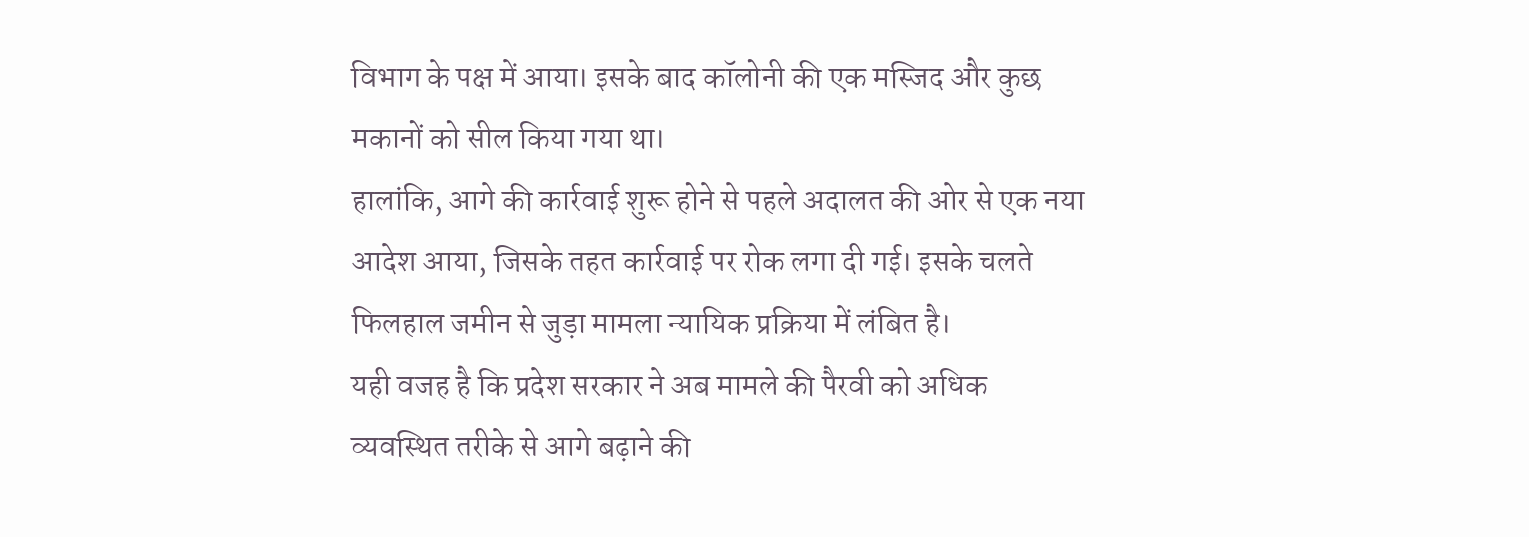विभाग के पक्ष में आया। इसके बाद कॉलोनी की एक मस्जिद और कुछ मकानों को सील किया गया था।
हालांकि, आगे की कार्रवाई शुरू होने से पहले अदालत की ओर से एक नया आदेश आया, जिसके तहत कार्रवाई पर रोक लगा दी गई। इसके चलते फिलहाल जमीन से जुड़ा मामला न्यायिक प्रक्रिया में लंबित है।
यही वजह है कि प्रदेश सरकार ने अब मामले की पैरवी को अधिक व्यवस्थित तरीके से आगे बढ़ाने की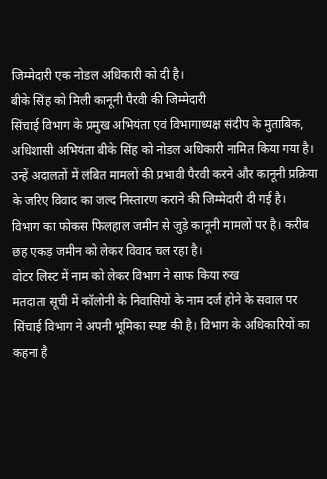जिम्मेदारी एक नोडल अधिकारी को दी है।
बीके सिंह को मिली कानूनी पैरवी की जिम्मेदारी
सिंचाई विभाग के प्रमुख अभियंता एवं विभागाध्यक्ष संदीप के मुताबिक, अधिशासी अभियंता बीके सिंह को नोडल अधिकारी नामित किया गया है। उन्हें अदालतों में लंबित मामलों की प्रभावी पैरवी करने और कानूनी प्रक्रिया के जरिए विवाद का जल्द निस्तारण कराने की जिम्मेदारी दी गई है।
विभाग का फोकस फिलहाल जमीन से जुड़े कानूनी मामलों पर है। करीब छह एकड़ जमीन को लेकर विवाद चल रहा है।
वोटर लिस्ट में नाम को लेकर विभाग ने साफ किया रुख
मतदाता सूची में कॉलोनी के निवासियों के नाम दर्ज होने के सवाल पर सिंचाई विभाग ने अपनी भूमिका स्पष्ट की है। विभाग के अधिकारियों का कहना है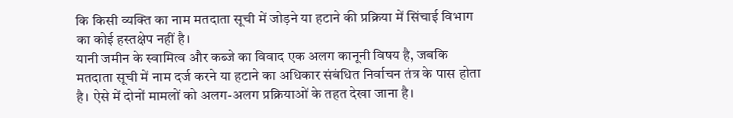कि किसी व्यक्ति का नाम मतदाता सूची में जोड़ने या हटाने की प्रक्रिया में सिंचाई विभाग का कोई हस्तक्षेप नहीं है।
यानी जमीन के स्वामित्व और कब्जे का विवाद एक अलग कानूनी विषय है, जबकि मतदाता सूची में नाम दर्ज करने या हटाने का अधिकार संबंधित निर्वाचन तंत्र के पास होता है। ऐसे में दोनों मामलों को अलग-अलग प्रक्रियाओं के तहत देखा जाना है।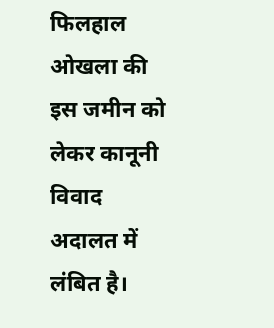फिलहाल ओखला की इस जमीन को लेकर कानूनी विवाद अदालत में लंबित है।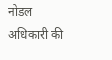नोडल अधिकारी की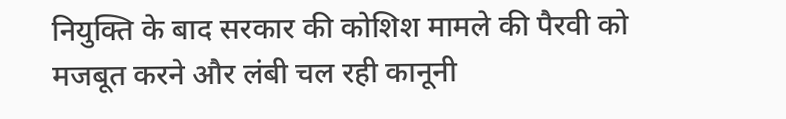नियुक्ति के बाद सरकार की कोशिश मामले की पैरवी को मजबूत करने और लंबी चल रही कानूनी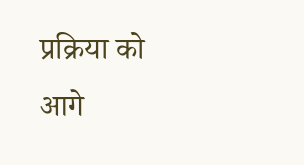प्रक्रिया को आगे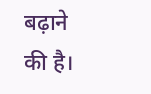बढ़ाने की है।